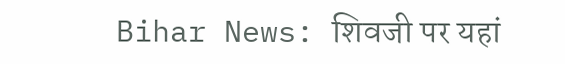Bihar News: शिवजी पर यहां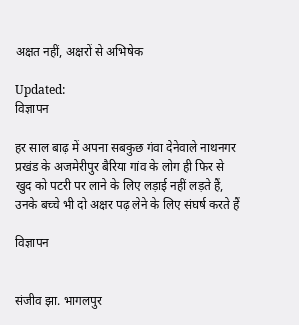अक्षत नहीं, अक्षरों से अभिषेक

Updated:
विज्ञापन

हर साल बाढ़ में अपना सबकुछ गंवा देनेवाले नाथनगर प्रखंड के अजमेरीपुर बैरिया गांव के लोग ही फिर से खुद को पटरी पर लाने के लिए लड़ाई नहीं लड़ते हैं, उनके बच्चे भी दो अक्षर पढ़ लेने के लिए संघर्ष करते हैं

विज्ञापन


संजीव झा. भागलपुर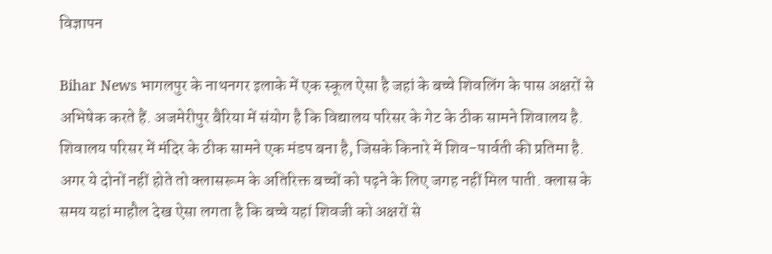विज्ञापन

Bihar News भागलपुर के नाथनगर इलाके में एक स्कूल ऐसा है जहां के बच्चे शिवलिंग के पास अक्षरों से अभिषेक करते हैं. अजमेरीपुर बैरिया में संयोग है कि विद्यालय परिसर के गेट के ठीक सामने शिवालय है. शिवालय परिसर में मंदिर के ठीक सामने एक मंडप बना है, जिसके किनारे में शिव-पार्वती की प्रतिमा है. अगर ये दोनों नहीं होते तो क्लासरूम के अतिरिक्त बच्चों को पढ़ने के लिए जगह नहीं मिल पाती. क्लास के समय यहां माहौल देख ऐसा लगता है कि बच्चे यहां शिवजी को अक्षरों से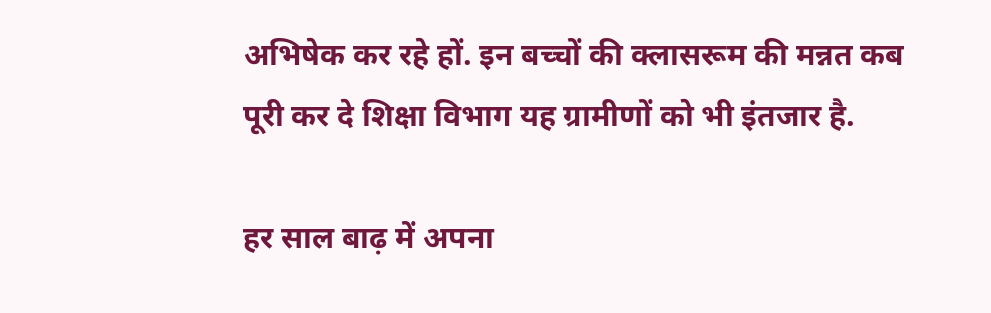अभिषेक कर रहे हों. इन बच्चों की क्लासरूम की मन्नत कब पूरी कर दे शिक्षा विभाग यह ग्रामीणों को भी इंतजार है.

हर साल बाढ़ में अपना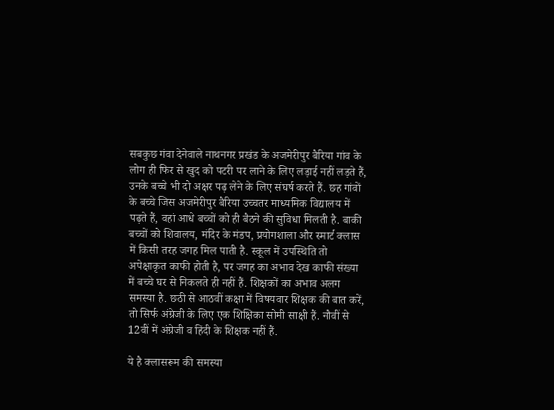सबकुछ गंवा देनेवाले नाथनगर प्रखंड के अजमेरीपुर बैरिया गांव के लोग ही फिर से खुद को पटरी पर लाने के लिए लड़ाई नहीं लड़ते हैं, उनके बच्चे भी दो अक्षर पढ़ लेने के लिए संघर्ष करते हैं. छह गांवों के बच्चे जिस अजमेरीपुर बैरिया उच्चतर माध्यमिक विद्यालय में पढ़ते हैं, वहां आधे बच्चों को ही बैठने की सुविधा मिलती है. बाकी बच्चों को शिवालय, मंदिर के मंडप, प्रयोगशाला और स्मार्ट क्लास में किसी तरह जगह मिल पाती है. स्कूल में उपस्थिति तो अपेक्षाकृत काफी होती है, पर जगह का अभाव देख काफी संख्या में बच्चे घर से निकलते ही नहीं हैं. शिक्षकों का अभाव अलग समस्या है. छठी से आठवीं कक्षा में विषयवार शिक्षक की बात करें, तो सिर्फ अंग्रेजी के लिए एक शिक्षिका सोमी साक्षी हैं. नौवीं से 12वीं में अंग्रेजी व हिंदी के शिक्षक नहीं हैं.

ये है क्लासरूम की समस्या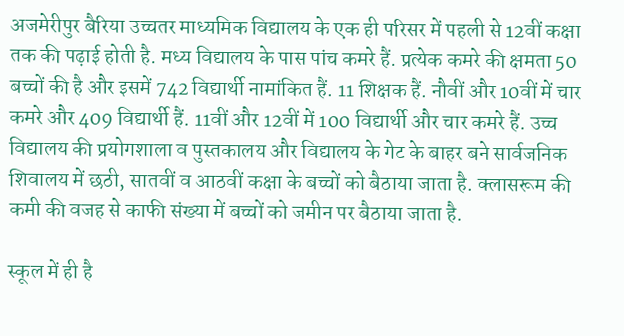अजमेरीपुर बैरिया उच्चतर माध्यमिक विद्यालय के एक ही परिसर में पहली से 12वीं कक्षा तक की पढ़ाई होती है. मध्य विद्यालय के पास पांच कमरे हैं. प्रत्येक कमरे की क्षमता 50 बच्चों की है और इसमें 742 विद्यार्थी नामांकित हैं. 11 शिक्षक हैं. नौवीं और 10वीं में चार कमरे और 409 विद्यार्थी हैं. 11वीं और 12वीं में 100 विद्यार्थी और चार कमरे हैं. उच्च विद्यालय की प्रयोगशाला व पुस्तकालय और विद्यालय के गेट के बाहर बने सार्वजनिक शिवालय में छठी, सातवीं व आठवीं कक्षा के बच्चों को बैठाया जाता है. क्लासरूम की कमी की वजह से काफी संख्या में बच्चों को जमीन पर बैठाया जाता है.

स्कूल में ही है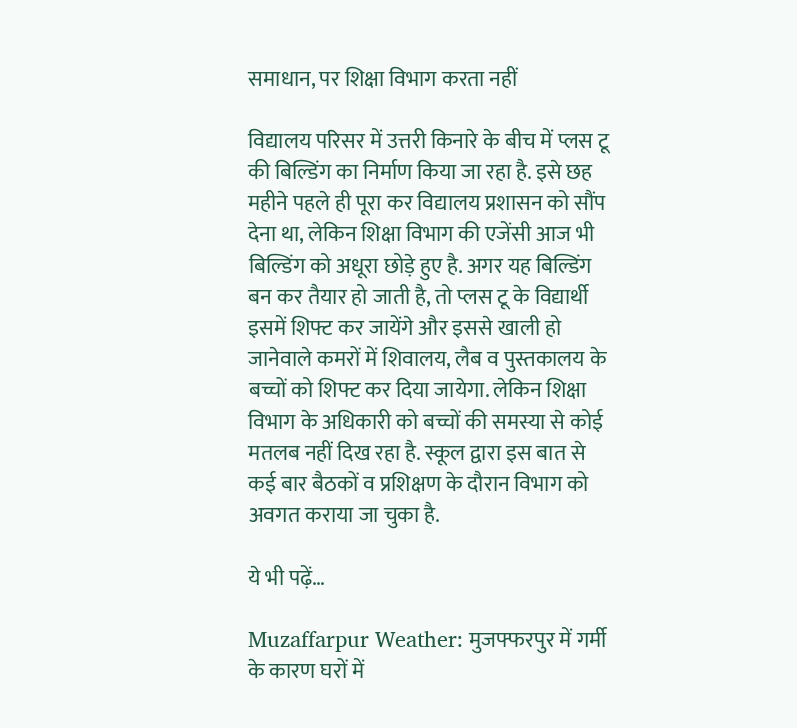समाधान, पर शिक्षा विभाग करता नहीं

विद्यालय परिसर में उत्तरी किनारे के बीच में प्लस टू की बिल्डिंग का निर्माण किया जा रहा है. इसे छह महीने पहले ही पूरा कर विद्यालय प्रशासन को सौंप देना था, लेकिन शिक्षा विभाग की एजेंसी आज भी बिल्डिंग को अधूरा छोड़े हुए है. अगर यह बिल्डिंग बन कर तैयार हो जाती है, तो प्लस टू के विद्यार्थी इसमें शिफ्ट कर जायेंगे और इससे खाली हो जानेवाले कमरों में शिवालय, लैब व पुस्तकालय के बच्चों को शिफ्ट कर दिया जायेगा. लेकिन शिक्षा विभाग के अधिकारी को बच्चों की समस्या से कोई मतलब नहीं दिख रहा है. स्कूल द्वारा इस बात से कई बार बैठकों व प्रशिक्षण के दौरान विभाग को अवगत कराया जा चुका है.

ये भी पढ़ें…

Muzaffarpur Weather: मुजफ्फरपुर में गर्मी के कारण घरों में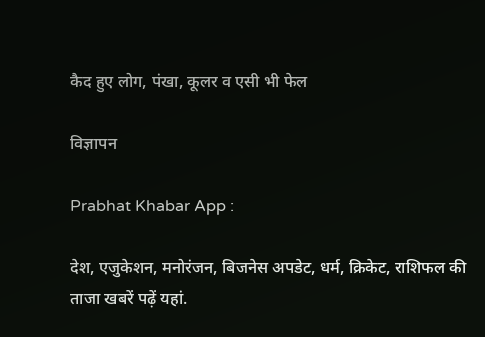कैद हुए लोग, पंखा, कूलर व एसी भी फेल

विज्ञापन

Prabhat Khabar App :

देश, एजुकेशन, मनोरंजन, बिजनेस अपडेट, धर्म, क्रिकेट, राशिफल की ताजा खबरें पढ़ें यहां.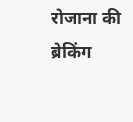रोजाना की ब्रेकिंग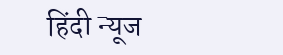हिंदी न्यूज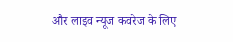और लाइव न्यूज कवरेज के लिए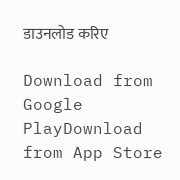डाउनलोड करिए

Download from Google PlayDownload from App Store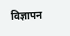विज्ञापन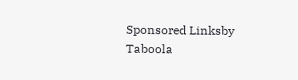Sponsored Linksby Taboola